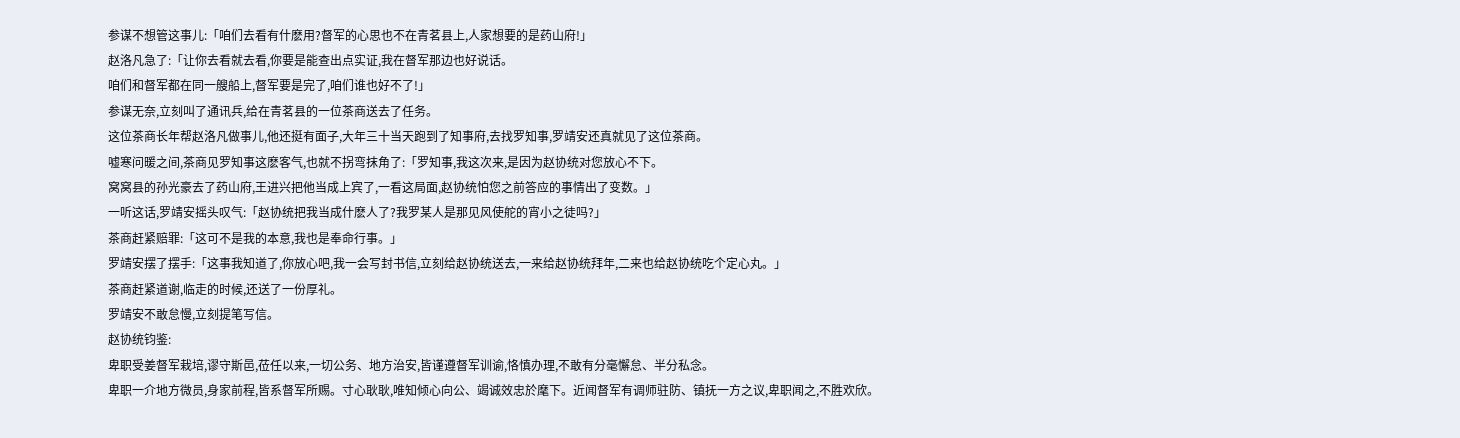参谋不想管这事儿:「咱们去看有什麽用?督军的心思也不在青茗县上,人家想要的是药山府!」
赵洛凡急了:「让你去看就去看,你要是能查出点实证,我在督军那边也好说话。
咱们和督军都在同一艘船上,督军要是完了,咱们谁也好不了!」
参谋无奈,立刻叫了通讯兵,给在青茗县的一位茶商送去了任务。
这位茶商长年帮赵洛凡做事儿,他还挺有面子,大年三十当天跑到了知事府,去找罗知事,罗靖安还真就见了这位茶商。
嘘寒问暖之间,茶商见罗知事这麽客气,也就不拐弯抹角了:「罗知事,我这次来,是因为赵协统对您放心不下。
窝窝县的孙光豪去了药山府,王进兴把他当成上宾了,一看这局面,赵协统怕您之前答应的事情出了变数。」
一听这话,罗靖安摇头叹气:「赵协统把我当成什麽人了?我罗某人是那见风使舵的宵小之徒吗?」
茶商赶紧赔罪:「这可不是我的本意,我也是奉命行事。」
罗靖安摆了摆手:「这事我知道了,你放心吧,我一会写封书信,立刻给赵协统送去,一来给赵协统拜年,二来也给赵协统吃个定心丸。」
茶商赶紧道谢,临走的时候,还送了一份厚礼。
罗靖安不敢怠慢,立刻提笔写信。
赵协统钧鉴:
卑职受姜督军栽培,谬守斯邑,莅任以来,一切公务、地方治安,皆谨遵督军训谕,恪慎办理,不敢有分毫懈怠、半分私念。
卑职一介地方微员,身家前程,皆系督军所赐。寸心耿耿,唯知倾心向公、竭诚效忠於麾下。近闻督军有调师驻防、镇抚一方之议,卑职闻之,不胜欢欣。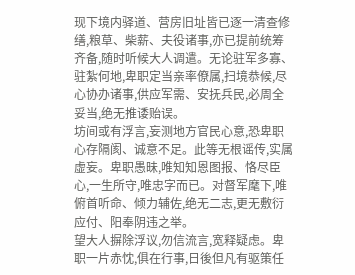现下境内驿道、营房旧址皆已逐一清查修缮,粮草、柴薪、夫役诸事,亦已提前统筹齐备,随时听候大人调遣。无论驻军多寡、驻紮何地,卑职定当亲率僚属,扫境恭候,尽心协办诸事,供应军需、安抚兵民,必周全妥当,绝无推诿贻误。
坊间或有浮言,妄测地方官民心意,恐卑职心存隔阂、诚意不足。此等无根谣传,实属虚妄。卑职愚昧,唯知知恩图报、恪尽臣心,一生所守,唯忠字而已。对督军麾下,唯俯首听命、倾力辅佐,绝无二志,更无敷衍应付、阳奉阴违之举。
望大人摒除浮议,勿信流言,宽释疑虑。卑职一片赤忱,俱在行事,日後但凡有驱策任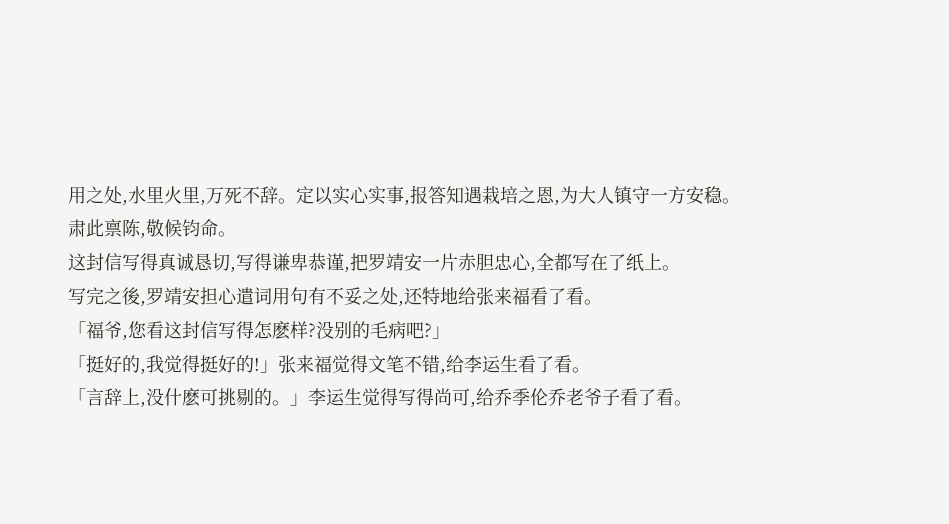用之处,水里火里,万死不辞。定以实心实事,报答知遇栽培之恩,为大人镇守一方安稳。
肃此禀陈,敬候钧命。
这封信写得真诚恳切,写得谦卑恭谨,把罗靖安一片赤胆忠心,全都写在了纸上。
写完之後,罗靖安担心遣词用句有不妥之处,还特地给张来福看了看。
「福爷,您看这封信写得怎麽样?没别的毛病吧?」
「挺好的,我觉得挺好的!」张来福觉得文笔不错,给李运生看了看。
「言辞上,没什麽可挑剔的。」李运生觉得写得尚可,给乔季伦乔老爷子看了看。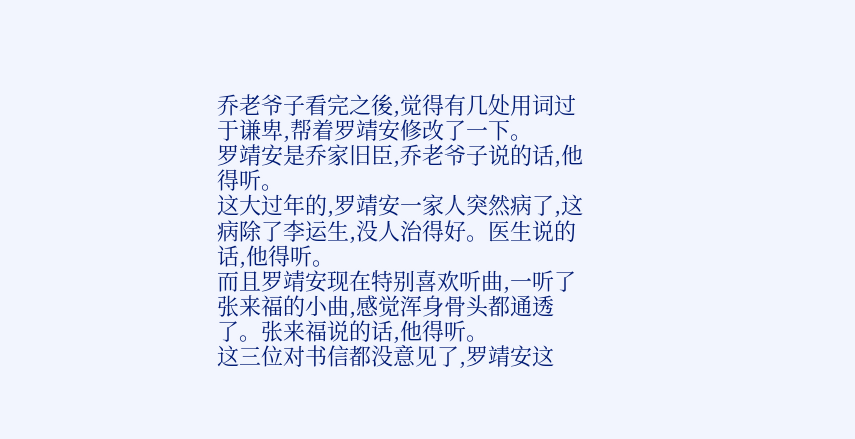乔老爷子看完之後,觉得有几处用词过于谦卑,帮着罗靖安修改了一下。
罗靖安是乔家旧臣,乔老爷子说的话,他得听。
这大过年的,罗靖安一家人突然病了,这病除了李运生,没人治得好。医生说的话,他得听。
而且罗靖安现在特别喜欢听曲,一听了张来福的小曲,感觉浑身骨头都通透了。张来福说的话,他得听。
这三位对书信都没意见了,罗靖安这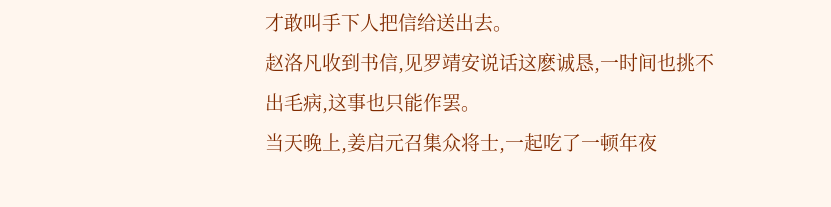才敢叫手下人把信给送出去。
赵洛凡收到书信,见罗靖安说话这麽诚恳,一时间也挑不出毛病,这事也只能作罢。
当天晚上,姜启元召集众将士,一起吃了一顿年夜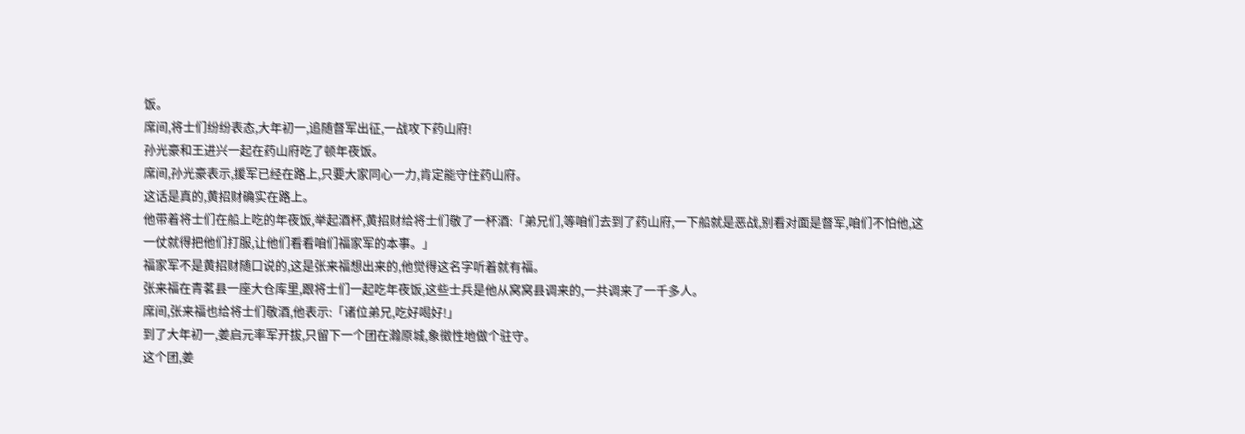饭。
席间,将士们纷纷表态,大年初一,追随督军出征,一战攻下药山府!
孙光豪和王进兴一起在药山府吃了顿年夜饭。
席间,孙光豪表示,援军已经在路上,只要大家同心一力,肯定能守住药山府。
这话是真的,黄招财确实在路上。
他带着将士们在船上吃的年夜饭,举起酒杯,黄招财给将士们敬了一杯酒:「弟兄们,等咱们去到了药山府,一下船就是恶战,别看对面是督军,咱们不怕他,这一仗就得把他们打服,让他们看看咱们福家军的本事。」
福家军不是黄招财随口说的,这是张来福想出来的,他觉得这名字听着就有福。
张来福在青茗县一座大仓库里,跟将士们一起吃年夜饭,这些士兵是他从窝窝县调来的,一共调来了一千多人。
席间,张来福也给将士们敬酒,他表示:「诸位弟兄,吃好喝好!」
到了大年初一,姜启元率军开拔,只留下一个团在瀚原城,象徵性地做个驻守。
这个团,姜